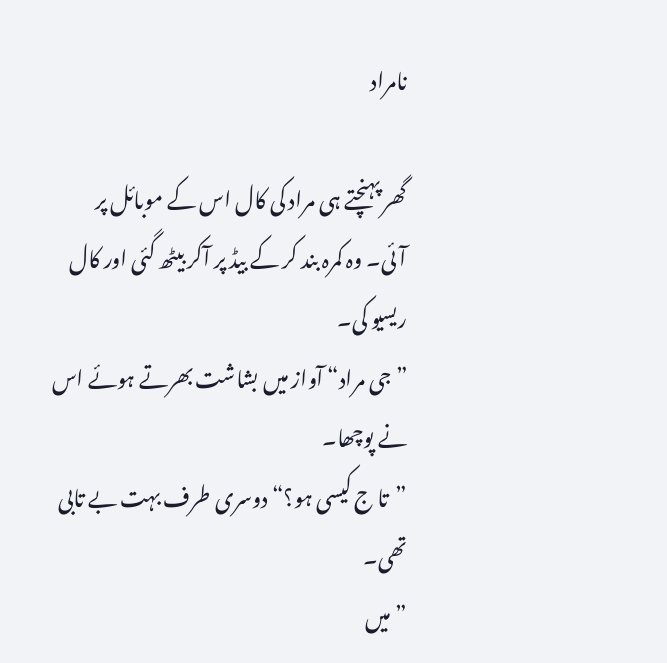نامراد

گھر پہنچتے ہی مراد کی کال اس کے موبائل پر آئی۔ وہ کمرہ بند کر کے بیڈ پر آکر بیٹھ گئی اور کال ریسیو کی۔
”جی مراد“ آواز میں بشاشت بھرتے ہوئے اس نے پوچھا۔
”تا ج کیسی ہو؟“ دوسری طرف بہت بے تابی تھی۔
”میں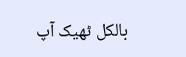بالکل ٹھیک آپ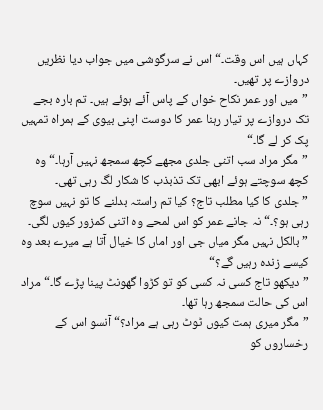کہاں ہیں اس وقت۔“ اس نے سرگوشی میں جواب دیا نظریں دروازے پر تھیں۔
”میں اور عمر نکاح خواں کے پاس آئے ہوئے ہیں۔ تم بارہ بجے تک دروازے پر تیار رہنا عمر کا دوست اپنی بیوی کے ہمراہ تمہیں پک کر لے گا۔“
”مگر مراد سب اتنی جلدی مجھے کچھ سمجھ نہیں آرہا۔“ وہ کچھ سوچتے ہوئے ابھی تک تذبذب کا شکار لگ رہی تھی۔
”جلدی کا کیا مطلب تاج؟ کیا تم راستہ بدلنے کا تو نہیں سوچ رہی ہو؟۔“ نہ جانے عمر کو اس لمحے وہ اتنی کمزور کیوں لگی۔
”بالکل نہیں مگر میاں جی اور اماں کا خیال آتا ہے میرے بعد وہ کیسے زندہ رہیں گے؟“
”دیکھو تاج کسی نہ کسی کو تو کڑوا گھونٹ پینا پڑے گا۔“ مراد اس کی حالت سمجھ رہا تھا۔
”مگر میری ہمت کیوں ٹوٹ رہی ہے مراد؟“ آنسو اس کے رخساروں کو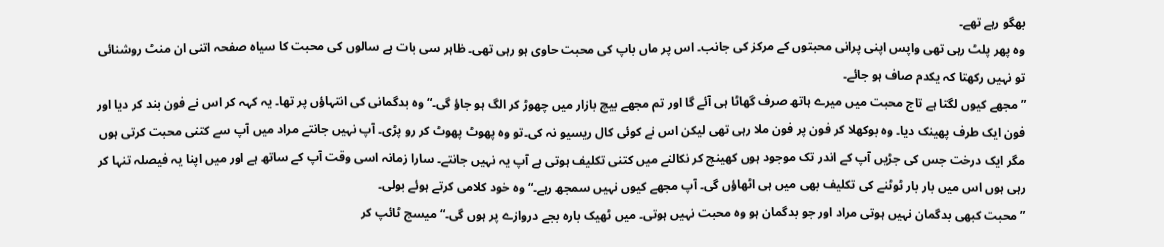بھگو رہے تھے۔
وہ پھر پلٹ رہی تھی واپس اپنی پرانی محبتوں کے مرکز کی جانب۔ اس پر ماں باپ کی محبت حاوی ہو رہی تھی۔ ظاہر سی بات ہے سالوں کی محبت کا سیاہ صفحہ اتنی ان منٹ روشنائی تو نہیں رکھتا کہ یکدم صاف ہو جائے۔
”مجھے کیوں لگتا ہے تاج محبت میں میرے ہاتھ صرف گھاٹا ہی آئے گا اور تم مجھے بیچ بازار میں چھوڑ کر الگ ہو جاؤ گی۔“ وہ بدگمانی کی انتہاؤں پر تھا۔ یہ کہہ کر اس نے فون بند کر دیا اور فون ایک طرف پھینک دیا۔ وہ بوکھلا کر فون پر فون ملا رہی تھی لیکن اس نے کوئی کال ریسیو نہ کی۔تو وہ پھوٹ پھوٹ کر رو پڑی۔ آپ نہیں جانتے مراد میں آپ سے کتنی محبت کرتی ہوں مگر ایک درخت جس کی جڑیں آپ کے اندر تک موجود ہوں کھینچ کر نکالنے میں کتنی تکلیف ہوتی ہے آپ یہ نہیں جانتے۔ سارا زمانہ اسی وقت آپ کے ساتھ ہے اور میں اپنا یہ فیصلہ تنہا کر رہی ہوں اس میں بار بار ٹوٹنے کی تکلیف بھی میں ہی اٹھاؤں گی۔ آپ مجھے کیوں نہیں سمجھ رہے۔“ وہ خود کلامی کرتے ہوئے بولی۔
”محبت کبھی بدگمان نہیں ہوتی مراد اور جو بدگمان ہو وہ محبت نہیں ہوتی۔ میں ٹھیک بارہ بجے دروازے پر ہوں گی۔“ میسج ٹائپ کر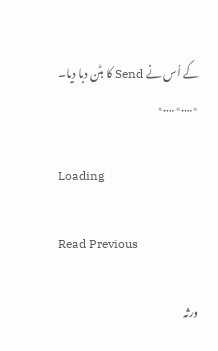کے اُس نے Send کا بٹن دبا دیا۔
٭….٭….٭

Loading

Read Previous

ورثہ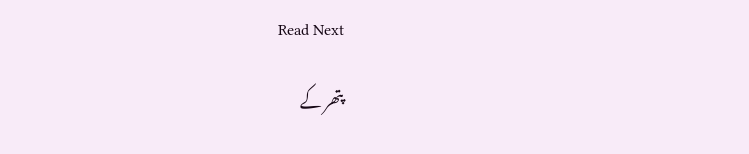Read Next

پتھر کے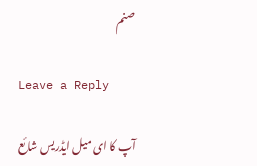صنم

Leave a Reply

آپ کا ای میل ایڈریس شائع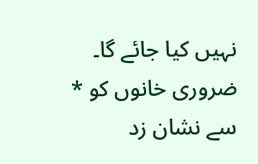نہیں کیا جائے گا۔ ضروری خانوں کو * سے نشان زد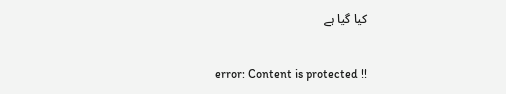کیا گیا ہے

error: Content is protected !!